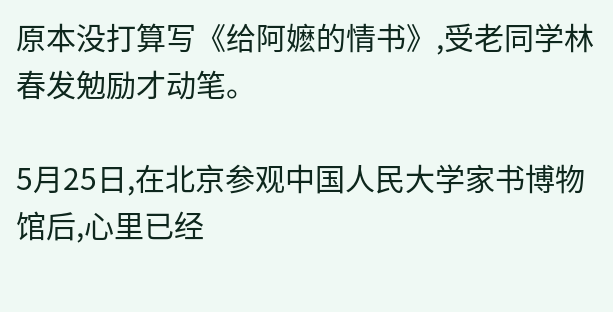原本没打算写《给阿嬷的情书》,受老同学林春发勉励才动笔。

5月25日,在北京参观中国人民大学家书博物馆后,心里已经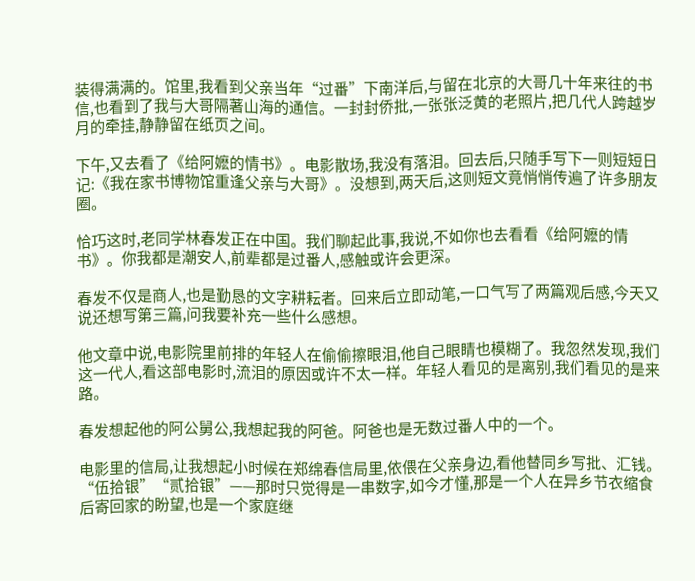装得满满的。馆里,我看到父亲当年“过番”下南洋后,与留在北京的大哥几十年来往的书信,也看到了我与大哥隔著山海的通信。一封封侨批,一张张泛黄的老照片,把几代人跨越岁月的牵挂,静静留在纸页之间。

下午,又去看了《给阿嬷的情书》。电影散场,我没有落泪。回去后,只随手写下一则短短日记:《我在家书博物馆重逢父亲与大哥》。没想到,两天后,这则短文竟悄悄传遍了许多朋友圈。

恰巧这时,老同学林春发正在中国。我们聊起此事,我说,不如你也去看看《给阿嬷的情书》。你我都是潮安人,前辈都是过番人,感触或许会更深。

春发不仅是商人,也是勤恳的文字耕耘者。回来后立即动笔,一口气写了两篇观后感,今天又说还想写第三篇,问我要补充一些什么感想。

他文章中说,电影院里前排的年轻人在偷偷擦眼泪,他自己眼睛也模糊了。我忽然发现,我们这一代人,看这部电影时,流泪的原因或许不太一样。年轻人看见的是离别,我们看见的是来路。

春发想起他的阿公舅公,我想起我的阿爸。阿爸也是无数过番人中的一个。

电影里的信局,让我想起小时候在郑绵春信局里,依偎在父亲身边,看他替同乡写批、汇钱。“伍拾银”“贰拾银”——那时只觉得是一串数字,如今才懂,那是一个人在异乡节衣缩食后寄回家的盼望,也是一个家庭继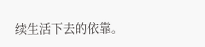续生活下去的依靠。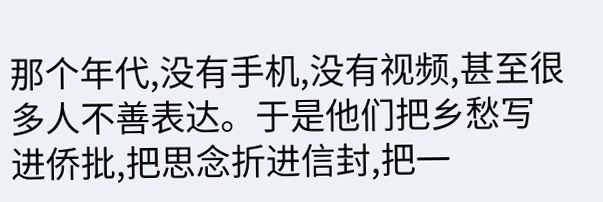那个年代,没有手机,没有视频,甚至很多人不善表达。于是他们把乡愁写进侨批,把思念折进信封,把一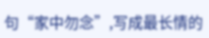句“家中勿念”,写成最长情的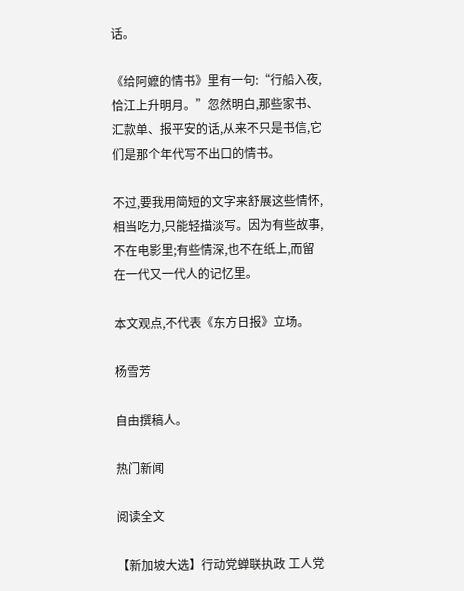话。

《给阿嬷的情书》里有一句:“行船入夜,恰江上升明月。”忽然明白,那些家书、汇款单、报平安的话,从来不只是书信,它们是那个年代写不出口的情书。

不过,要我用简短的文字来舒展这些情怀,相当吃力,只能轻描淡写。因为有些故事,不在电影里;有些情深,也不在纸上,而留在一代又一代人的记忆里。

本文观点,不代表《东方日报》立场。

杨雪芳

自由撰稿人。

热门新闻

阅读全文

【新加坡大选】行动党蝉联执政 工人党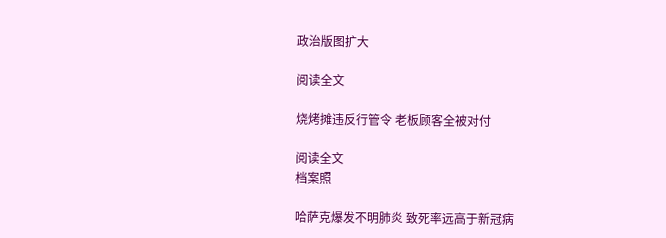政治版图扩大

阅读全文

烧烤摊违反行管令 老板顾客全被对付

阅读全文
档案照

哈萨克爆发不明肺炎 致死率远高于新冠病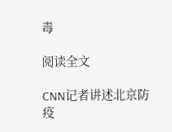毒

阅读全文

CNN记者讲述北京防疫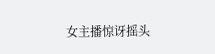女主播惊讶摇头